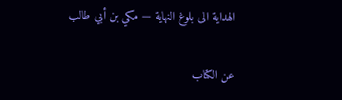الهداية الى بلوغ النهاية — مكي بن أبي طالب

عن الكتاب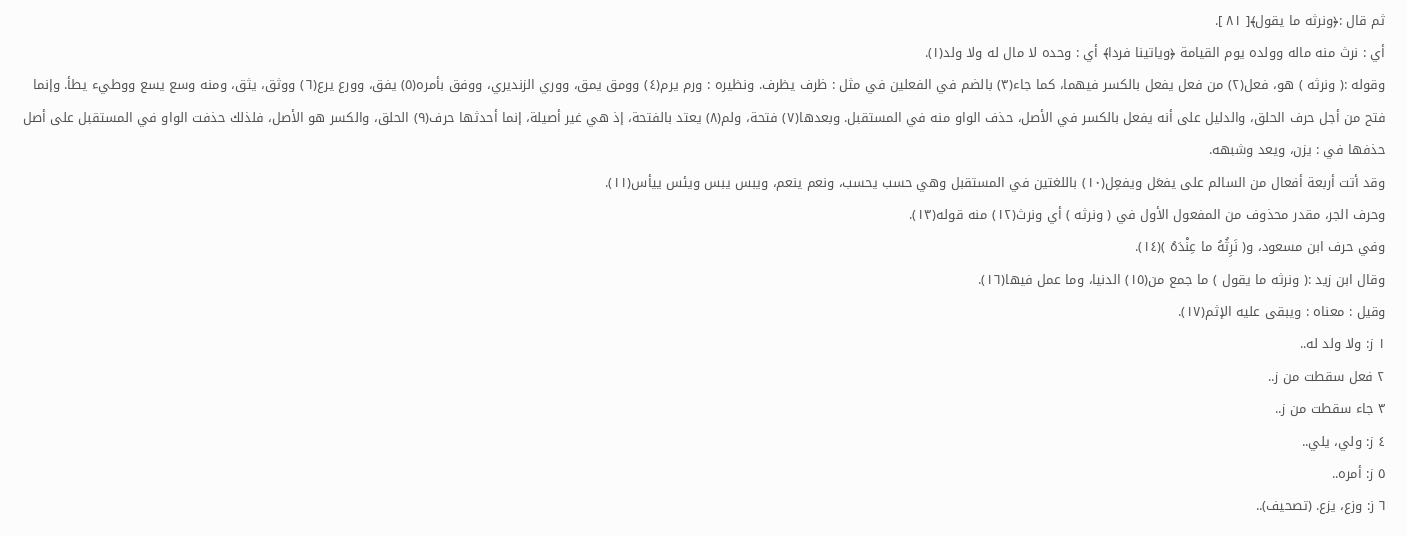ثم قال :﴿ونرثه ما يقول﴾[ ٨١ ].
أي : نرث منه ماله وولده يوم القيامة ﴿وياتينا فردا﴾ أي : وحده لا مال له ولا ولد(١).
وقوله :( ونرثه ) هو، فعل(٢) من فعل يفعل بالكسر فيهما، كما جاء(٣) بالضم في الفعلين في مثل : ظرف يظرف. ونظيره : ورم يرم(٤) وومق يمق، ووري الزنديري، ووفق بأمره(٥) يفق، وورع يرع(٦) ووثق، يثق، ومنه وسع يسع ووطيء يطأ. وإنما فتح من أجل حرف الحلق، والدليل على أنه يفعل بالكسر في الأصل، حذف الواو منه في المستقبل. وبعدها(٧) فتحة، ولم(٨) يعتد بالفتحة، إذ هي غير أصيلة، إنما أحدثها حرف(٩) الحلق، والكسر هو الأصل، فلذلك حذفت الواو في المستقبل على أصل حذفها في : يزن، ويعد وشبهه.
وقد أتت أربعة أفعال من السالم على يفعَل ويفعِل(١٠) باللغتين في المستقبل وهي حسب يحسب، ونعم ينعم، ويبس يبس ويئس ييأس(١١).
وحرف الجر، مقدر محذوف من المفعول الأول في ( ونرثه ) أي ونرث(١٢) منه قوله(١٣).
وفي حرف ابن مسعود، و( نَرِثُهُ ما عِنْدَهُ )(١٤).
وقال ابن زيد :( ونرثه ما يقول ) ما جمع من(١٥) الدنيا، وما عمل فيها(١٦).
وقيل : معناه : ويبقى عليه الإثم(١٧).
١ ز: ولا ولد له..
٢ فعل سقطت من ز..
٣ جاء سقطت من ز..
٤ ز: ولي، يلي..
٥ ز: أمره..
٦ ز: وزع، يزع. (تصحيف)..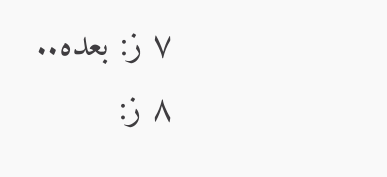٧ ز: بعده..
٨ ز: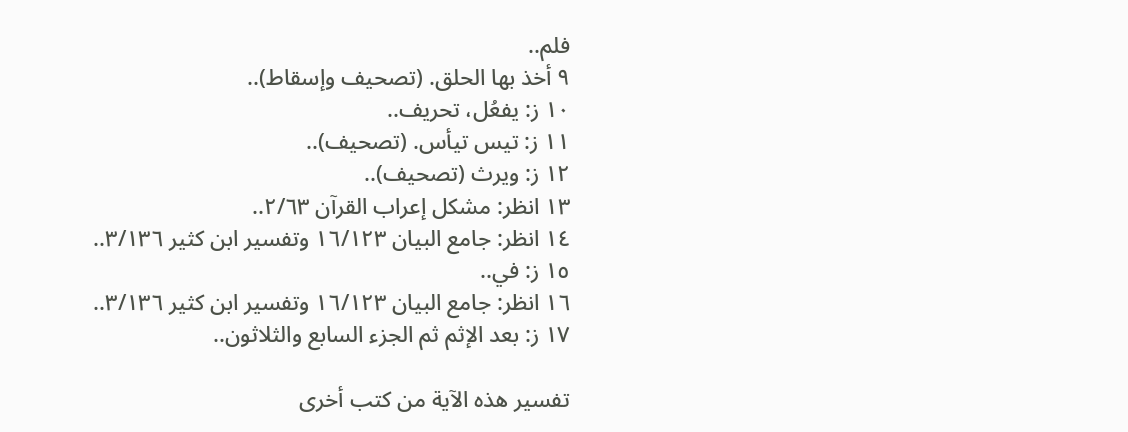فلم..
٩ أخذ بها الحلق. (تصحيف وإسقاط)..
١٠ ز: يفعُل، تحريف..
١١ ز: تيس تيأس. (تصحيف)..
١٢ ز: ويرث (تصحيف)..
١٣ انظر: مشكل إعراب القرآن ٢/٦٣..
١٤ انظر: جامع البيان ١٦/١٢٣ وتفسير ابن كثير ٣/١٣٦..
١٥ ز: في..
١٦ انظر: جامع البيان ١٦/١٢٣ وتفسير ابن كثير ٣/١٣٦..
١٧ ز: بعد الإثم ثم الجزء السابع والثلاثون..

تفسير هذه الآية من كتب أخرى